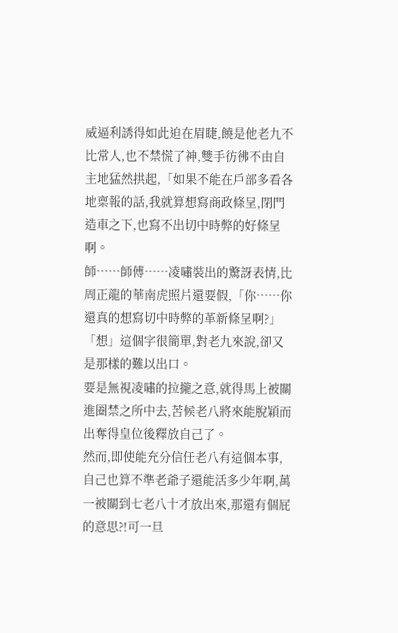威逼利誘得如此迫在眉睫,饒是他老九不比常人,也不禁慌了神,雙手彷彿不由自主地猛然拱起,「如果不能在戶部多看各地稟報的話,我就算想寫商政條呈,閉門造車之下,也寫不出切中時弊的好條呈啊。
師……師傅……凌嘯裝出的驚訝表情,比周正龍的華南虎照片還要假,「你……你還真的想寫切中時弊的革新條呈啊?」「想」這個字很簡單,對老九來說,卻又是那樣的難以出口。
要是無視凌嘯的拉攏之意,就得馬上被關進圈禁之所中去,苦候老八將來能脫穎而出奪得皇位後釋放自己了。
然而,即使能充分信任老八有這個本事,自己也算不準老爺子還能活多少年啊,萬一被關到七老八十才放出來,那還有個屁的意思?!可一旦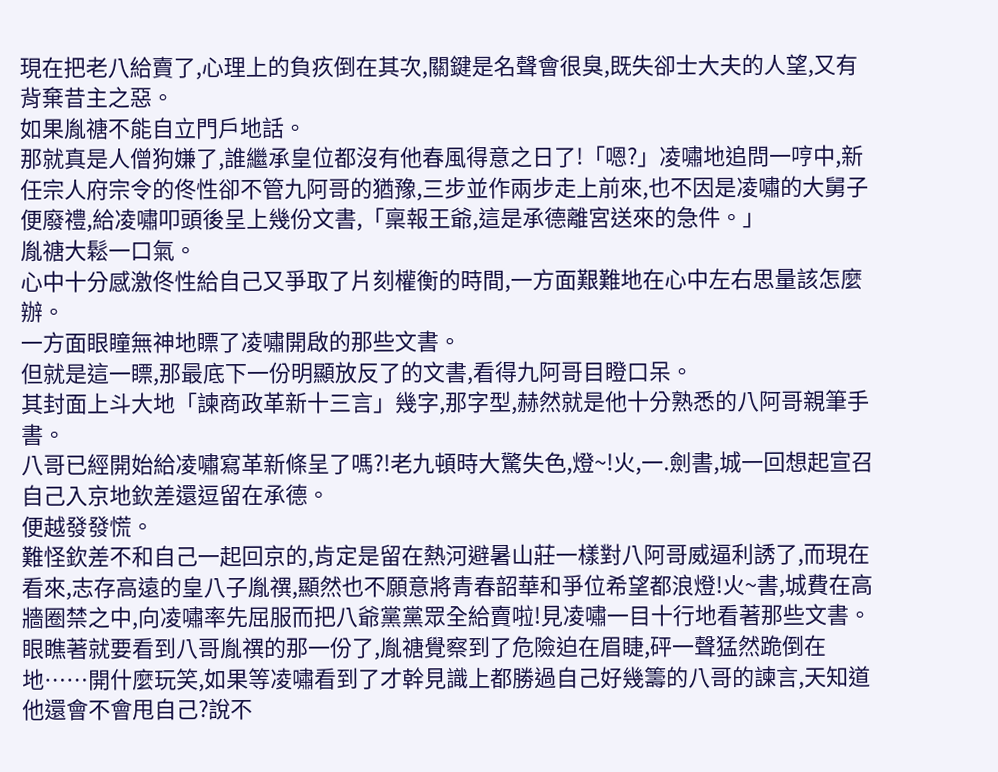現在把老八給賣了,心理上的負疚倒在其次,關鍵是名聲會很臭,既失卻士大夫的人望,又有背棄昔主之惡。
如果胤禟不能自立門戶地話。
那就真是人僧狗嫌了,誰繼承皇位都沒有他春風得意之日了!「嗯?」凌嘯地追問一哼中,新任宗人府宗令的佟性卻不管九阿哥的猶豫,三步並作兩步走上前來,也不因是凌嘯的大舅子便廢禮,給凌嘯叩頭後呈上幾份文書,「稟報王爺,這是承德離宮送來的急件。」
胤禟大鬆一口氣。
心中十分感激佟性給自己又爭取了片刻權衡的時間,一方面艱難地在心中左右思量該怎麼辦。
一方面眼瞳無神地瞟了凌嘯開啟的那些文書。
但就是這一瞟,那最底下一份明顯放反了的文書,看得九阿哥目瞪口呆。
其封面上斗大地「諫商政革新十三言」幾字,那字型,赫然就是他十分熟悉的八阿哥親筆手書。
八哥已經開始給凌嘯寫革新條呈了嗎?!老九頓時大驚失色,燈~!火,一.劍書,城一回想起宣召自己入京地欽差還逗留在承德。
便越發發慌。
難怪欽差不和自己一起回京的,肯定是留在熱河避暑山莊一樣對八阿哥威逼利誘了,而現在看來,志存高遠的皇八子胤禩,顯然也不願意將青春韶華和爭位希望都浪燈!火~書,城費在高牆圈禁之中,向凌嘯率先屈服而把八爺黨黨眾全給賣啦!見凌嘯一目十行地看著那些文書。
眼瞧著就要看到八哥胤禩的那一份了,胤禟覺察到了危險迫在眉睫,砰一聲猛然跪倒在地……開什麼玩笑,如果等凌嘯看到了才幹見識上都勝過自己好幾籌的八哥的諫言,天知道他還會不會甩自己?說不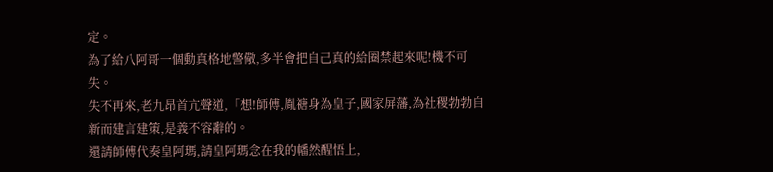定。
為了給八阿哥一個動真格地警儆,多半會把自己真的給圈禁起來呢!機不可失。
失不再來,老九昂首亢聲道,「想!師傅,胤禟身為皇子,國家屏藩,為社稷勃勃自新而建言建策,是義不容辭的。
還請師傅代奏皇阿瑪,請皇阿瑪念在我的幡然醒悟上,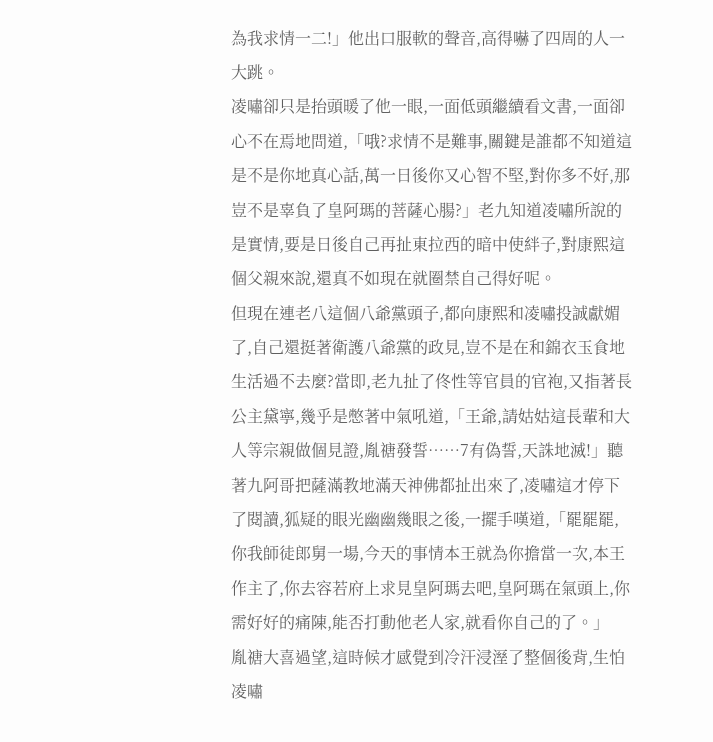為我求情一二!」他出口服軟的聲音,高得嚇了四周的人一大跳。
凌嘯卻只是抬頭暖了他一眼,一面低頭繼續看文書,一面卻心不在焉地問道,「哦?求情不是難事,關鍵是誰都不知道這是不是你地真心話,萬一日後你又心智不堅,對你多不好,那豈不是辜負了皇阿瑪的菩薩心腸?」老九知道凌嘯所說的是實情,要是日後自己再扯東拉西的暗中使絆子,對康熙這個父親來說,還真不如現在就圈禁自己得好呢。
但現在連老八這個八爺黨頭子,都向康熙和凌嘯投誠獻媚了,自己還挺著衛護八爺黨的政見,豈不是在和錦衣玉食地生活過不去麼?當即,老九扯了佟性等官員的官袍,又指著長公主黛寧,幾乎是憋著中氣吼道,「王爺,請姑姑這長輩和大人等宗親做個見證,胤禟發誓……7有偽誓,天誅地滅!」聽著九阿哥把薩滿教地滿天神佛都扯出來了,凌嘯這才停下了閱讀,狐疑的眼光幽幽幾眼之後,一擺手嘆道,「罷罷罷,你我師徒郎舅一場,今天的事情本王就為你擔當一次,本王作主了,你去容若府上求見皇阿瑪去吧,皇阿瑪在氣頭上,你需好好的痛陳,能否打動他老人家,就看你自己的了。」
胤禟大喜過望,這時候才感覺到冷汗浸溼了整個後背,生怕凌嘯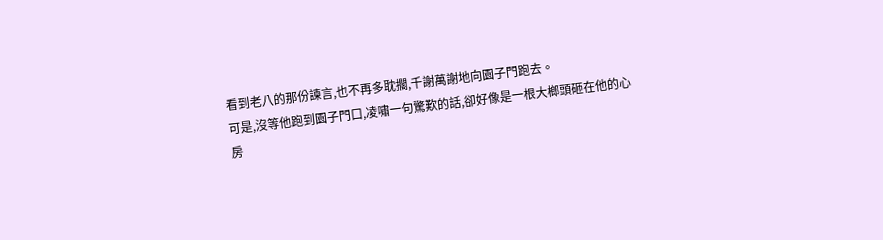看到老八的那份諫言,也不再多耽擱,千謝萬謝地向園子門跑去。
可是,沒等他跑到園子門口,凌嘯一句驚歎的話,卻好像是一根大榔頭砸在他的心房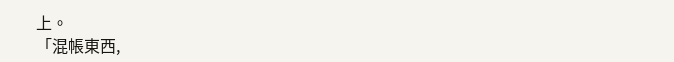上。
「混帳東西,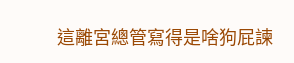這離宮總管寫得是啥狗屁諫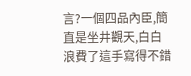言?一個四品內臣,簡直是坐井觀天,白白浪費了這手寫得不錯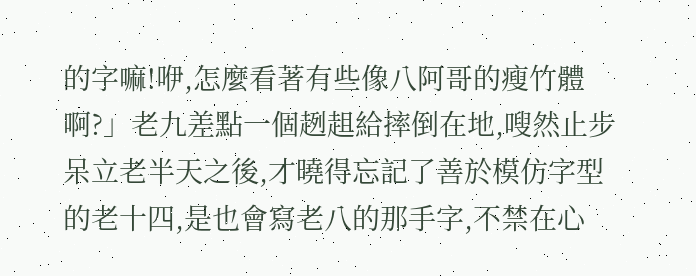的字嘛!咿,怎麼看著有些像八阿哥的瘦竹體啊?」老九差點一個趔趄給摔倒在地,嗖然止步呆立老半天之後,才曉得忘記了善於模仿字型的老十四,是也會寫老八的那手字,不禁在心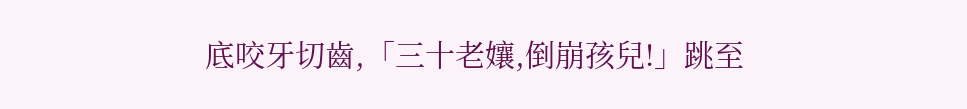底咬牙切齒,「三十老孃,倒崩孩兒!」跳至